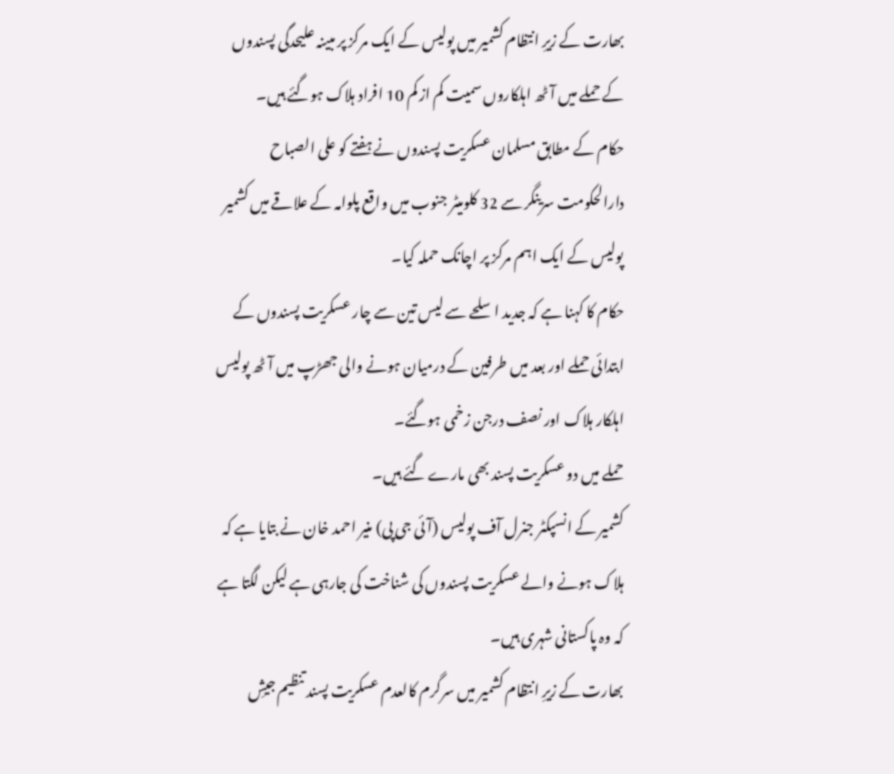بھارت کے زیرِ انتظام کشمیر میں پولیس کے ایک مرکز پر مبینہ علیحدگی پسندوں کے حملے میں آٹھ اہلکاروں سمیت کم از کم 10 افراد ہلاک ہوگئے ہیں۔
حکام کے مطابق مسلمان عسکریت پسندوں نے ہفتے کو علی الصباح دارالحکومت سرینگر سے 32 کلومیٹر جنوب میں واقع پلوامہ کے علاقے میں کشمیر پولیس کے ایک اہم مرکز پر اچانک حملہ کیا۔
حکام کا کہنا ہے کہ جدید اسلحے سے لیس تین سے چار عسکریت پسندوں کے ابتدائی حملے اور بعد میں طرفین کے درمیان ہونے والی جھڑپ میں آٹھ پولیس اہلکار ہلاک اور نصف درجن زخمی ہوگئے۔
حملے میں دو عسکریت پسند بھی مارے گئے ہیں۔
کشمیر کے انسپکٹر جنرل آف پولیس (آئی جی پی) منیر احمد خان نے بتایا ہے کہ ہلاک ہونے والے عسکریت پسندوں کی شناخت کی جارہی ہے لیکن لگتا ہے کہ وہ پاکستانی شہری ہیں۔
بھارت کے زیرِ انتظام کشمیر میں سرگرم کالعدم عسکریت پسند تنظیم جیشِ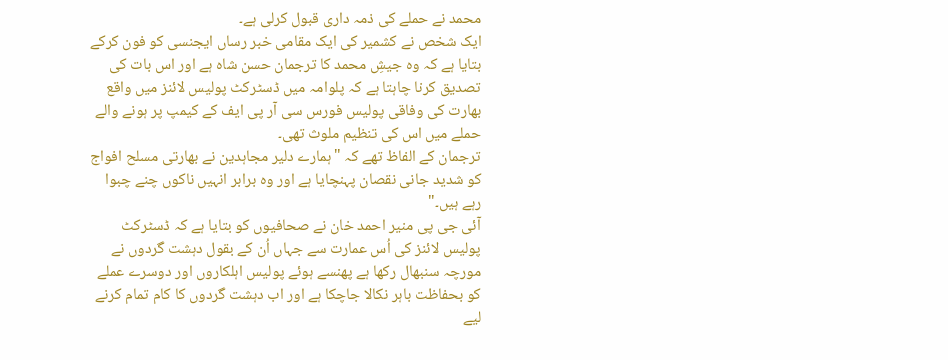محمد نے حملے کی ذمہ داری قبول کرلی ہے۔
ایک شخص نے کشمیر کی ایک مقامی خبر رساں ایجنسی کو فون کرکے بتایا ہے کہ وہ جیشِ محمد کا ترجمان حسن شاہ ہے اور اس بات کی تصدیق کرنا چاہتا ہے کہ پلوامہ میں ڈسٹرکٹ پولیس لائنز میں واقع بھارت کی وفاقی پولیس فورس سی آر پی ایف کے کیمپ پر ہونے والے حملے میں اس کی تنظیم ملوث تھی۔
ترجمان کے الفاظ تھے کہ "ہمارے دلیر مجاہدین نے بھارتی مسلح افواج کو شدید جانی نقصان پہنچایا ہے اور وہ برابر انہیں ناکوں چنے چبوا رہے ہیں۔"
آئی جی پی منیر احمد خان نے صحافیوں کو بتایا ہے کہ ڈسٹرکٹ پولیس لائنز کی اُس عمارت سے جہاں اُن کے بقول دہشت گردوں نے مورچہ سنبھال رکھا ہے پھنسے ہوئے پولیس اہلکاروں اور دوسرے عملے کو بحفاظت باہر نکالا جاچکا ہے اور اب دہشت گردوں کا کام تمام کرنے لیے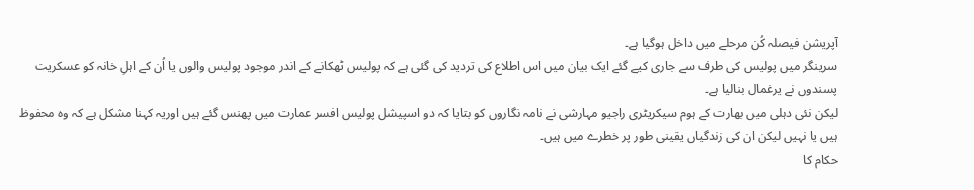آپریشن فیصلہ کُن مرحلے میں داخل ہوگیا ہے۔
سرینگر میں پولیس کی طرف سے جاری کیے گئے ایک بیان میں اس اطلاع کی تردید کی گئی ہے کہ پولیس ٹھکانے کے اندر موجود پولیس والوں یا اُن کے اہلِ خانہ کو عسکریت پسندوں نے یرغمال بنالیا ہے۔
لیکن نئی دہلی میں بھارت کے ہوم سیکریٹری راجیو مہارشی نے نامہ نگاروں کو بتایا کہ دو اسپیشل پولیس افسر عمارت میں پھنس گئے ہیں اوریہ کہنا مشکل ہے کہ وہ محفوظ ہیں یا نہیں لیکن ان کی زندگیاں یقینی طور پر خطرے میں ہیں۔
حکام کا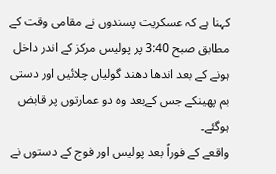کہنا ہے کہ عسکریت پسندوں نے مقامی وقت کے مطابق صبح 3:40 پر پولیس مرکز کے اندر داخل ہونے کے بعد اندھا دھند گولیاں چلائیں اور دستی بم پھینکے جس کےبعد وہ دو عمارتوں پر قابض ہوگئے۔
واقعے کے فوراً بعد پولیس اور فوج کے دستوں نے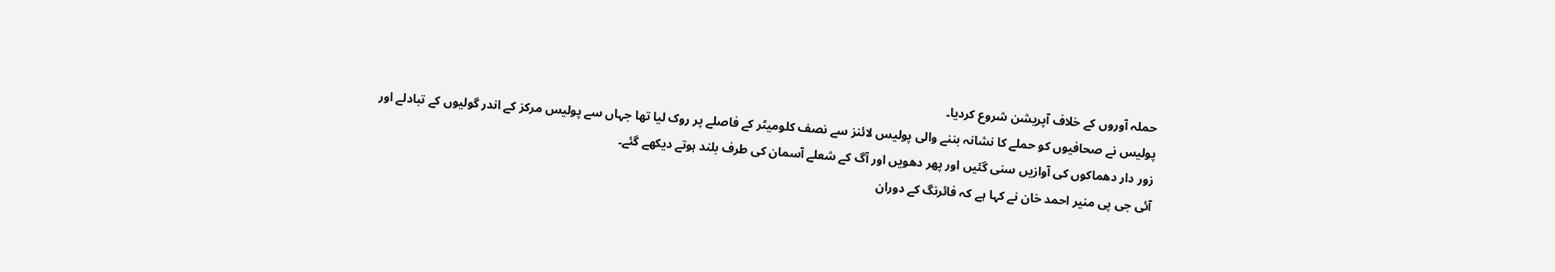حملہ آوروں کے خلاف آپریشن شروع کردیا۔
پولیس نے صحافیوں کو حملے کا نشانہ بننے والی پولیس لائنز سے نصف کلومیٹر کے فاصلے پر روک لیا تھا جہاں سے پولیس مرکز کے اندر گولیوں کے تبادلے اور زور دار دھماکوں کی آوازیں سنی گئیں اور پھر دھویں اور آگ کے شعلے آسمان کی طرف بلند ہوتے دیکھے گئے۔
آئی جی پی منیر احمد خان نے کہا ہے کہ فائرنگ کے دوران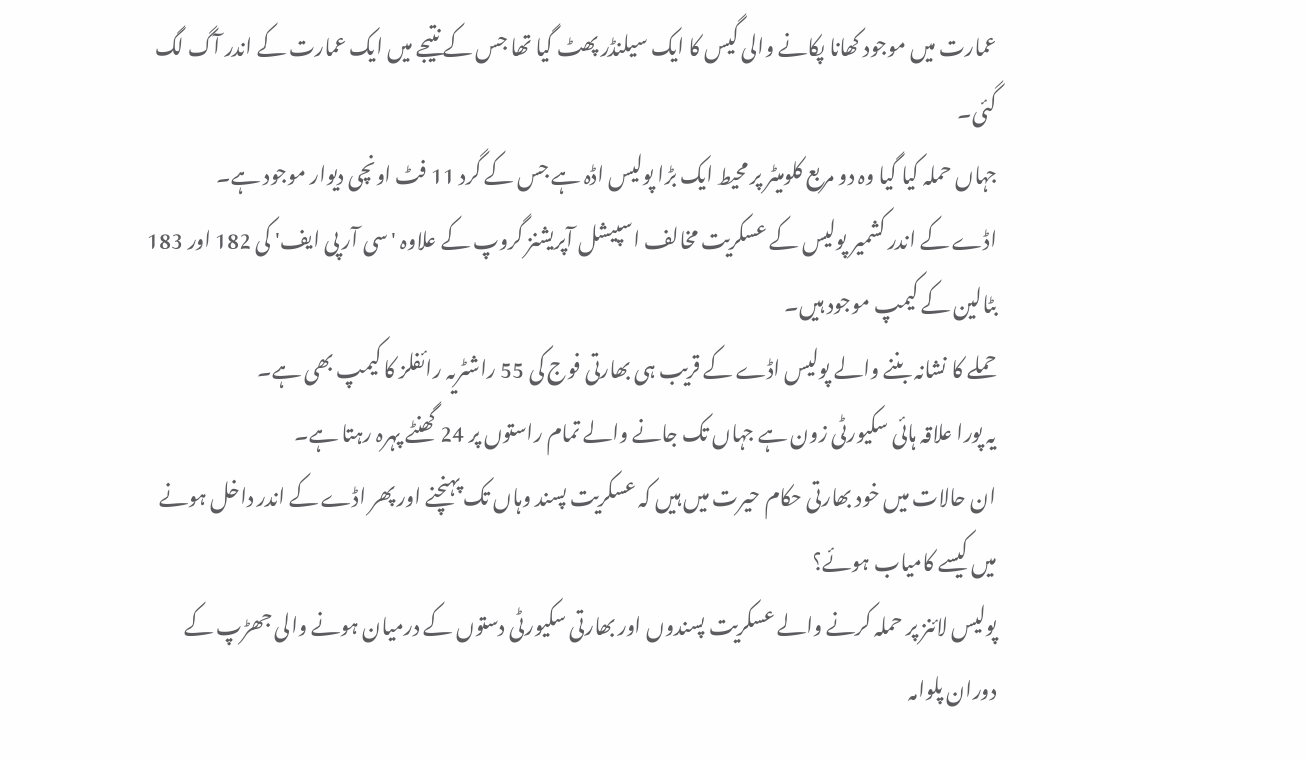عمارت میں موجود کھانا پکانے والی گیس کا ایک سیلنڈر پھٹ گیا تھا جس کے نتیجے میں ایک عمارت کے اندر آگ لگ گئی۔
جہاں حملہ کیا گیا وہ دو مربع کلومیٹر پر محیط ایک بڑا پولیس اڈہ ہے جس کے گرد 11 فٹ اونچی دیوار موجود ہے۔
اڈے کے اندر کشمیر پولیس کے عسکریت مخالف اسپیشل آپریشنز گروپ کے علاوہ 'سی آر پی ایف' کی 182 اور 183 بٹالین کے کیمپ موجود ہیں۔
حملے کا نشانہ بننے والے پولیس اڈے کے قریب ہی بھارتی فوج کی 55 راشٹریہ رائفلز کا کیمپ بھی ہے۔
یہ پورا علاقہ ہائی سکیورٹی زون ہے جہاں تک جانے والے تمام راستوں پر 24 گھنٹے پہرہ رہتا ہے۔
ان حالات میں خود بھارتی حکام حیرت میں ہیں کہ عسکریت پسند وہاں تک پہنچنے اور پھر اڈے کے اندر داخل ہونے میں کیسے کامیاب ہوئے؟
پولیس لائنز پر حملہ کرنے والے عسکریت پسندوں اور بھارتی سکیورٹی دستوں کے درمیان ہونے والی جھڑپ کے دوران پلوامہ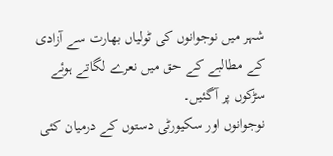شہر میں نوجوانوں کی ٹولیاں بھارت سے آزادی کے مطالبے کے حق میں نعرے لگاتے ہوئے سڑکوں پر آگئیں۔
نوجوانوں اور سکیورٹی دستوں کے درمیان کئی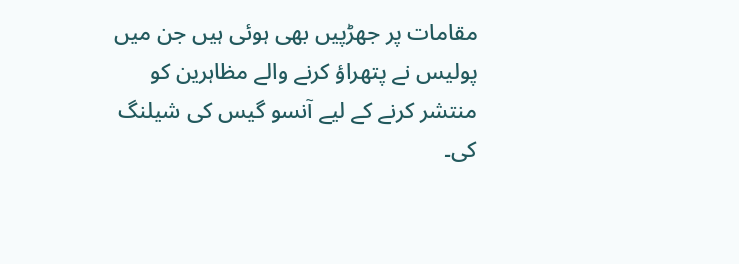مقامات پر جھڑپیں بھی ہوئی ہیں جن میں پولیس نے پتھراؤ کرنے والے مظاہرین کو منتشر کرنے کے لیے آنسو گیس کی شیلنگ کی۔